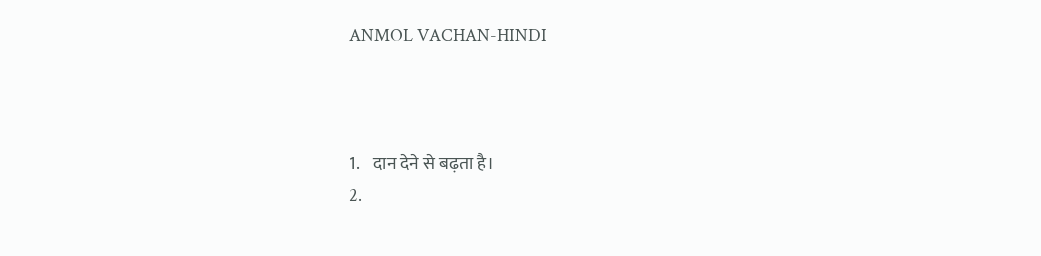ANMOL VACHAN-HINDI



1.    दान देने से बढ़ता है।
2.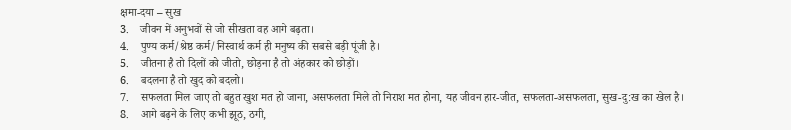क्षमा-दया – सुख
3.    जीवन में अनुभवों से जो सीखता वह आगे बढ़ता।
4.    पुण्य कर्म/श्रेष्ठ कर्म/निस्वार्थ कर्म ही मनुष्य की सबसे बड़ी पूंजी है।
5.    जीतना है तो दिलों को जीतो, छोड़ना है तो अंहकार को छोड़ों।
6.    बदलना है तो खुद को बदलो।
7.    सफलता मिल जाए तो बहुत खुश मत हो जाना, असफलता मिले तो निराश मत होना, यह जीवन हार-जीत, सफलता-असफलता, सुख-दु:ख का खेल है।
8.    आगे बढ़ने के लिए कभी झूठ, ठगी,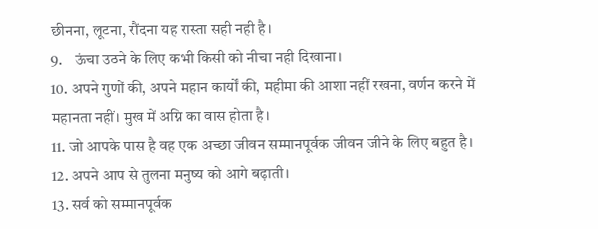छीनना, लूटना, रौंदना यह रास्ता सही नही है।
9.    ऊंचा उठने के लिए कभी किसी को नीचा नही दिखाना।
10. अपने गुणों की, अपने महान कार्यों की, महीमा की आशा नहीं रखना, वर्णन करने में महानता नहीं। मुख में अग्नि का वास होता है।
11. जो आपके पास है वह एक अच्छा जीवन सम्मानपूर्वक जीवन जीने के लिए बहुत है।
12. अपने आप से तुलना मनुष्य को आगे बढ़ाती।
13. सर्व को सम्मानपूर्वक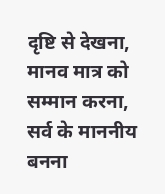दृष्ट‍ि से देखना, मानव मात्र को सम्मान करना, सर्व के माननीय बनना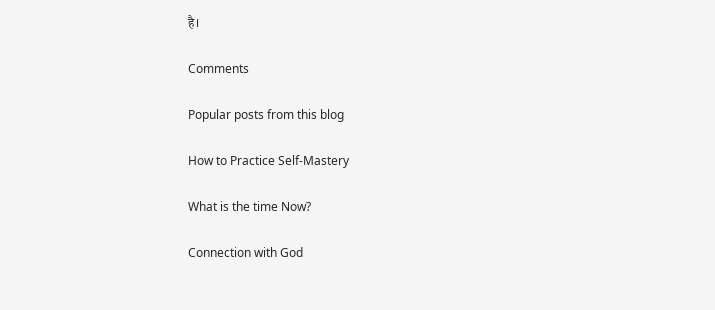है।

Comments

Popular posts from this blog

How to Practice Self-Mastery

What is the time Now?

Connection with God